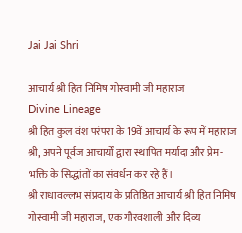Jai Jai Shri

आचार्य श्री हित निमिष गोस्वामी जी महाराज
Divine Lineage
श्री हित कुल वंश परंपरा के 19वें आचार्य के रूप में महाराज श्री, अपने पूर्वज आचार्यों द्वारा स्थापित मर्यादा और प्रेम-भक्ति के सिद्धांतों का संवर्धन कर रहे हैं।
श्री राधावल्लभ संप्रदाय के प्रतिष्ठित आचार्य श्री हित निमिष गोस्वामी जी महाराज, एक गौरवशाली और दिव्य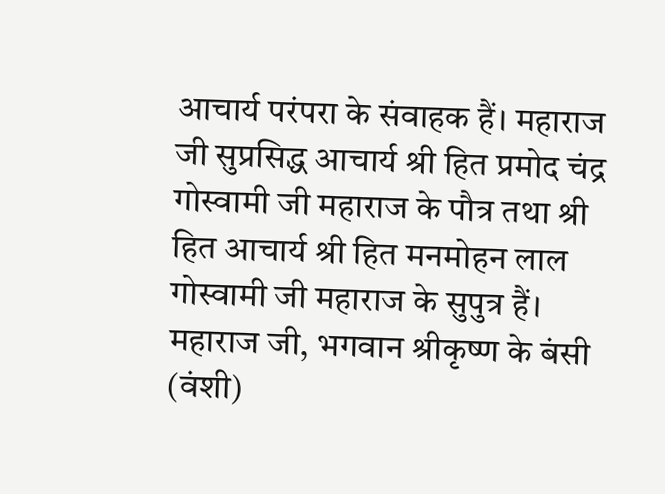आचार्य परंपरा के संवाहक हैं। महाराज जी सुप्रसिद्ध आचार्य श्री हित प्रमोद चंद्र गोस्वामी जी महाराज के पौत्र तथा श्री हित आचार्य श्री हित मनमोहन लाल गोस्वामी जी महाराज के सुपुत्र हैं।
महाराज जी, भगवान श्रीकृष्ण के बंसी (वंशी)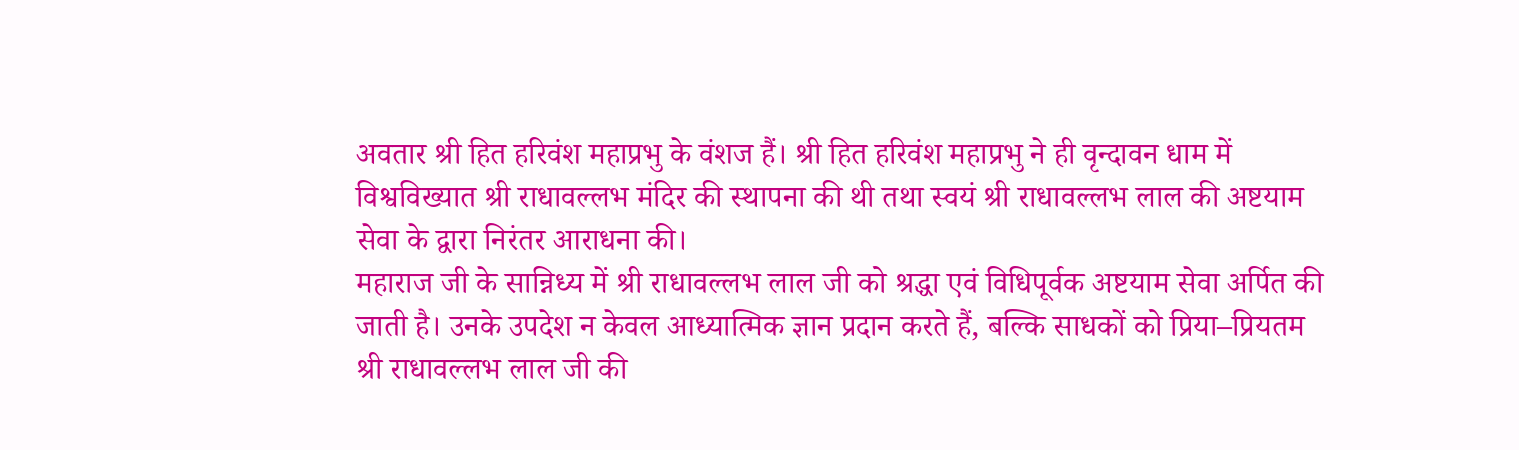अवतार श्री हित हरिवंश महाप्रभु के वंशज हैं। श्री हित हरिवंश महाप्रभु ने ही वृन्दावन धाम में विश्वविख्यात श्री राधावल्लभ मंदिर की स्थापना की थी तथा स्वयं श्री राधावल्लभ लाल की अष्टयाम सेवा के द्वारा निरंतर आराधना की।
महाराज जी के सान्निध्य में श्री राधावल्लभ लाल जी को श्रद्धा एवं विधिपूर्वक अष्टयाम सेवा अर्पित की जाती है। उनके उपदेश न केवल आध्यात्मिक ज्ञान प्रदान करते हैं, बल्कि साधकों को प्रिया–प्रियतम श्री राधावल्लभ लाल जी की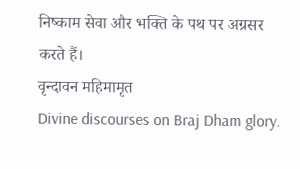निष्काम सेवा और भक्ति के पथ पर अग्रसर करते हैं।
वृन्दावन महिमामृत
Divine discourses on Braj Dham glory.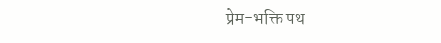प्रेम-भक्ति पथ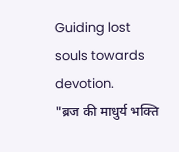Guiding lost souls towards devotion.
"ब्रज की माधुर्य भक्ति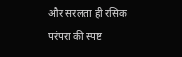और सरलता ही रसिक परंपरा की स्पष्ट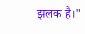झलक है।"